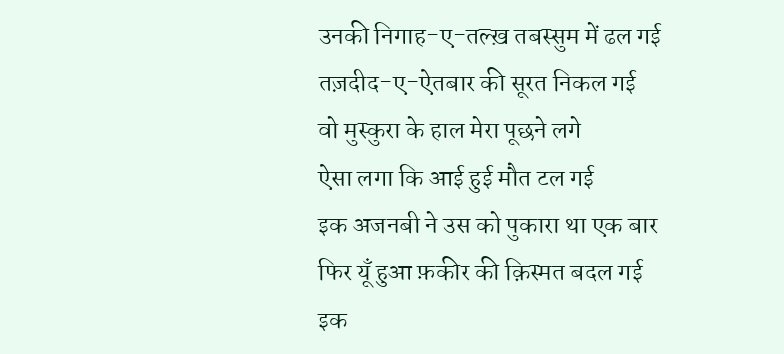उनकी निगाह-ए-तल्ख़ तबस्सुम में ढल गई
तज़दीद-ए-ऐतबार की सूरत निकल गई
वो मुस्कुरा के हाल मेरा पूछने लगे
ऐसा लगा कि आई हुई मौत टल गई
इक अजनबी ने उस को पुकारा था एक बार
फिर यूँ हुआ फ़कीर की क़िस्मत बदल गई
इक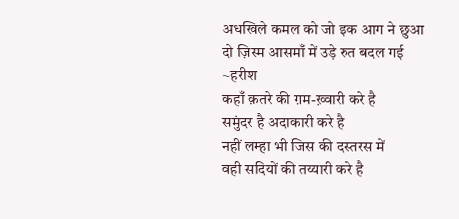अधखिले कमल को जो इक आग ने छुआ
दो ज़िस्म आसमाँ में उड़े रुत बदल गई
~हरीश
कहाँ क़तरे की ग़म-ख़्वारी करे है
समुंदर है अदाकारी करे है
नहीं लम्हा भी जिस की दस्तरस में
वही सदियों की तय्यारी करे है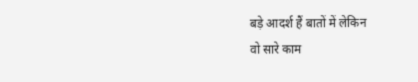बड़े आदर्श हैं बातों में लेकिन
वो सारे काम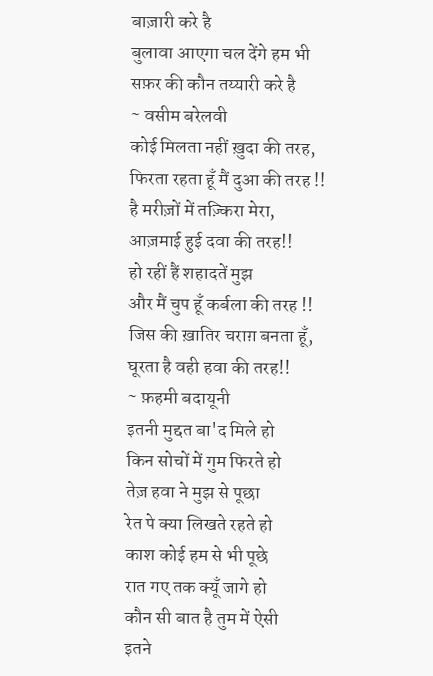बाज़ारी करे है
बुलावा आएगा चल देंगे हम भी
सफ़र की कौन तय्यारी करे है
~ वसीम बरेलवी
कोई मिलता नहीं ख़ुदा की तरह,
फिरता रहता हूँ मैं दुआ की तरह !!
है मरीज़ों में तज़्किरा मेरा,
आज़माई हुई दवा की तरह!!
हो रहीं हैं शहादतें मुझ
और मैं चुप हूँ कर्बला की तरह !!
जिस की ख़ातिर चराग़ बनता हूँ,
घूरता है वही हवा की तरह!!
~ फ़हमी बदायूनी
इतनी मुद्दत बा'द मिले हो
किन सोचों में गुम फिरते हो
तेज़ हवा ने मुझ से पूछा
रेत पे क्या लिखते रहते हो
काश कोई हम से भी पूछे
रात गए तक क्यूँ जागे हो
कौन सी बात है तुम में ऐसी
इतने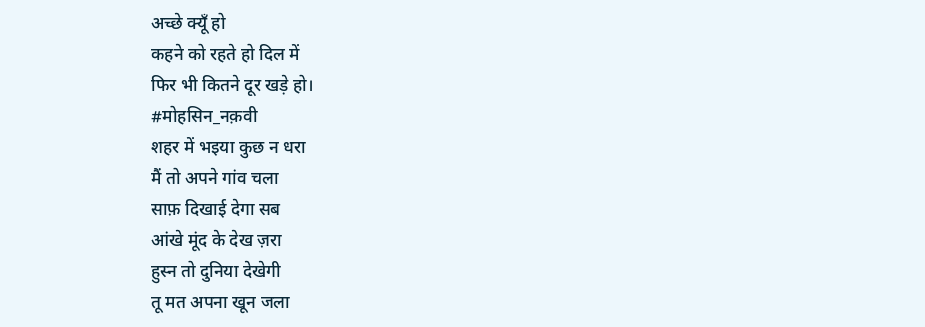अच्छे क्यूँ हो
कहने को रहते हो दिल में
फिर भी कितने दूर खड़े हो।
#मोहसिन_नक़वी
शहर में भइया कुछ न धरा
मैं तो अपने गांव चला
साफ़ दिखाई देगा सब
आंखे मूंद के देख ज़रा
हुस्न तो दुनिया देखेगी
तू मत अपना खून जला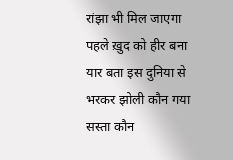रांझा भी मिल जाएगा
पहले ख़ुद को हीर बना
यार बता इस दुनिया से
भरकर झोली कौन गया
सस्ता कौन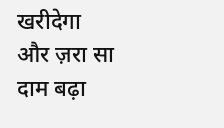खरीदेगा
और ज़रा सा दाम बढ़ा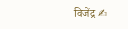विजेंद्र ✍